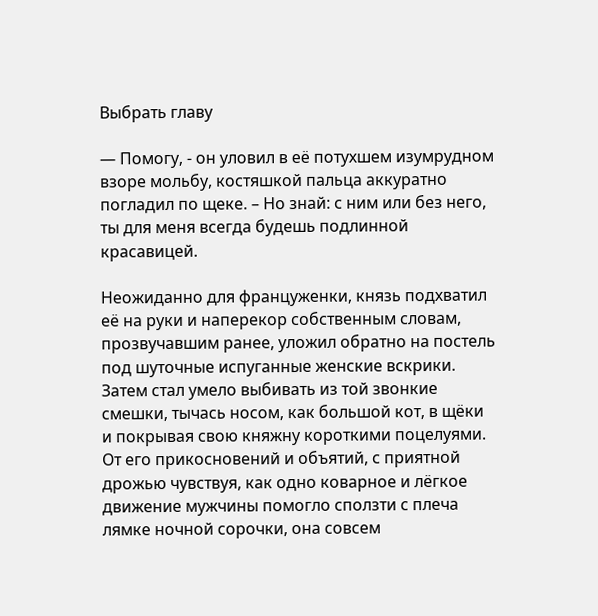Выбрать главу

— Помогу, - он уловил в её потухшем изумрудном взоре мольбу, костяшкой пальца аккуратно погладил по щеке. – Но знай: с ним или без него, ты для меня всегда будешь подлинной красавицей.

Неожиданно для француженки, князь подхватил её на руки и наперекор собственным словам, прозвучавшим ранее, уложил обратно на постель под шуточные испуганные женские вскрики. Затем стал умело выбивать из той звонкие смешки, тычась носом, как большой кот, в щёки и покрывая свою княжну короткими поцелуями. От его прикосновений и объятий, с приятной дрожью чувствуя, как одно коварное и лёгкое движение мужчины помогло сползти с плеча лямке ночной сорочки, она совсем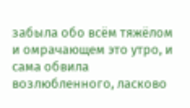забыла обо всём тяжёлом и омрачающем это утро, и сама обвила возлюбленного, ласково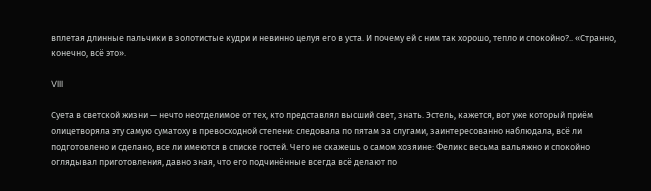вплетая длинные пальчики в золотистые кудри и невинно целуя его в уста. И почему ей с ним так хорошо, тепло и спокойно?.. «Странно, конечно, всё это».

VIII

Суета в светской жизни — нечто неотделимое от тех, кто представлял высший свет, знать. Эстель, кажется, вот уже который приём олицетворяла эту самую суматоху в превосходной степени: следовала по пятам за слугами, заинтересованно наблюдала, всё ли подготовлено и сделано, все ли имеются в списке гостей. Чего не скажешь о самом хозяине: Феликс весьма вальяжно и спокойно оглядывал приготовления, давно зная, что его подчинённые всегда всё делают по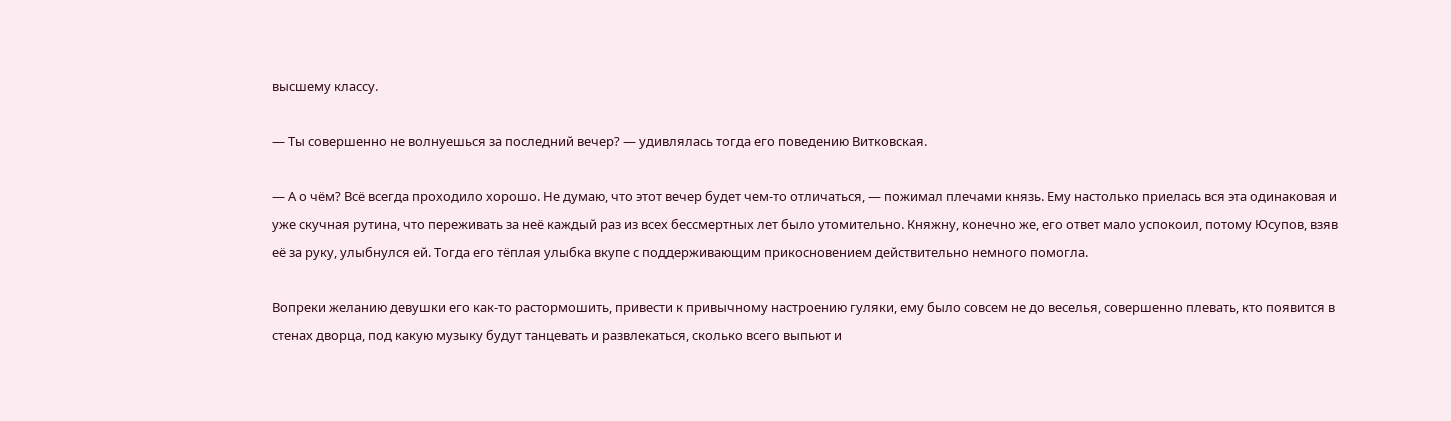высшему классу.

— Ты совершенно не волнуешься за последний вечер? — удивлялась тогда его поведению Витковская.

— А о чём? Всё всегда проходило хорошо. Не думаю, что этот вечер будет чем-то отличаться, — пожимал плечами князь. Ему настолько приелась вся эта одинаковая и уже скучная рутина, что переживать за неё каждый раз из всех бессмертных лет было утомительно. Княжну, конечно же, его ответ мало успокоил, потому Юсупов, взяв её за руку, улыбнулся ей. Тогда его тёплая улыбка вкупе с поддерживающим прикосновением действительно немного помогла.

Вопреки желанию девушки его как-то растормошить, привести к привычному настроению гуляки, ему было совсем не до веселья, совершенно плевать, кто появится в стенах дворца, под какую музыку будут танцевать и развлекаться, сколько всего выпьют и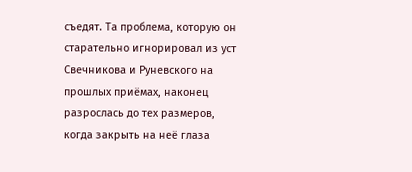съедят. Та проблема, которую он старательно игнорировал из уст Свечникова и Руневского на прошлых приёмах, наконец разрослась до тех размеров, когда закрыть на неё глаза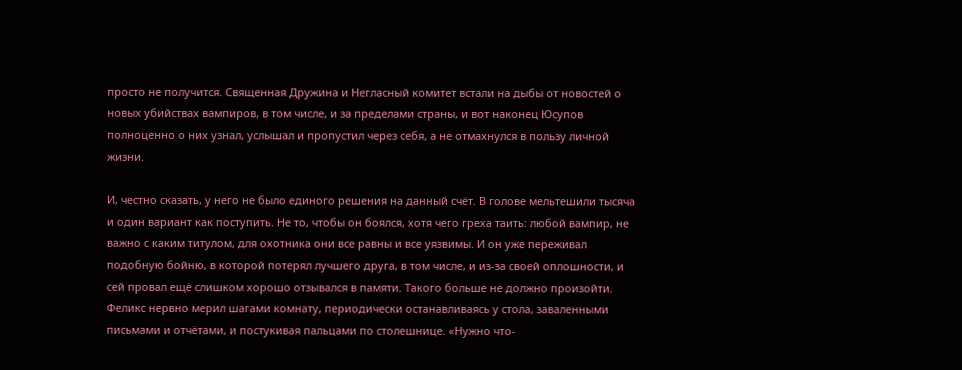просто не получится. Священная Дружина и Негласный комитет встали на дыбы от новостей о новых убийствах вампиров, в том числе, и за пределами страны, и вот наконец Юсупов полноценно о них узнал, услышал и пропустил через себя, а не отмахнулся в пользу личной жизни.

И, честно сказать, у него не было единого решения на данный счёт. В голове мельтешили тысяча и один вариант как поступить. Не то, чтобы он боялся, хотя чего греха таить: любой вампир, не важно с каким титулом, для охотника они все равны и все уязвимы. И он уже переживал подобную бойню, в которой потерял лучшего друга, в том числе, и из-за своей оплошности, и сей провал ещё слишком хорошо отзывался в памяти. Такого больше не должно произойти. Феликс нервно мерил шагами комнату, периодически останавливаясь у стола, заваленными письмами и отчётами, и постукивая пальцами по столешнице. «Нужно что-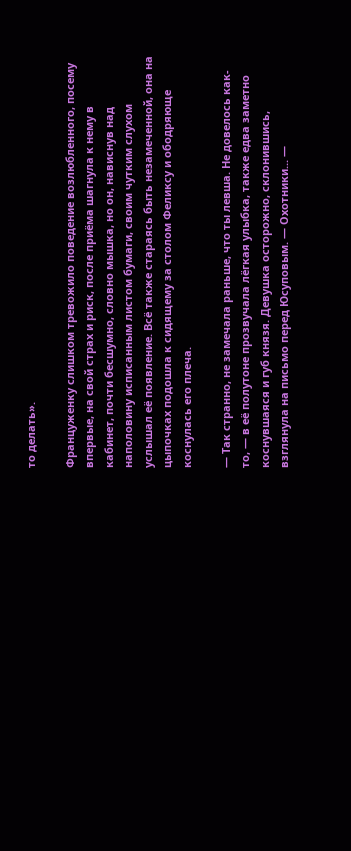то делать».

Француженку слишком тревожило поведение возлюбленного, посему впервые, на свой страх и риск, после приёма шагнула к нему в кабинет, почти бесшумно, словно мышка, но он, нависнув над наполовину исписанным листом бумаги, своим чутким слухом услышал её появление. Всё также стараясь быть незамеченной, она на цыпочках подошла к сидящему за столом Феликсу и ободряюще коснулась его плеча.

— Так странно, не замечала раньше, что ты левша. Не довелось как-то, — в её полутоне прозвучала лёгкая улыбка, также едва заметно коснувшаяся и губ князя. Девушка осторожно, склонившись, взглянула на письмо перед Юсуповым. — Охотники... —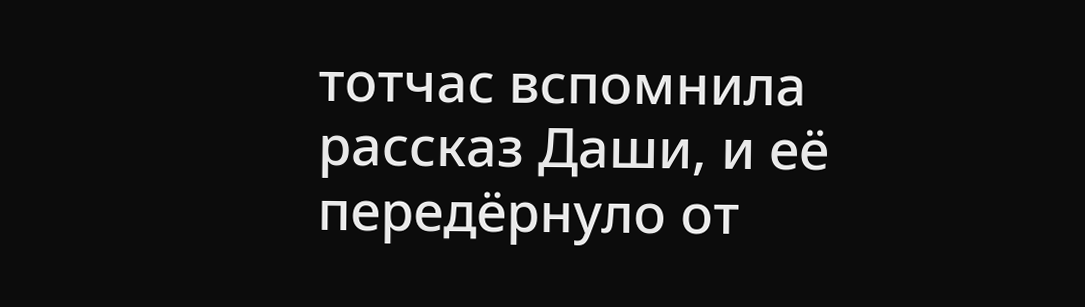тотчас вспомнила рассказ Даши, и её передёрнуло от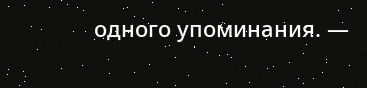одного упоминания. —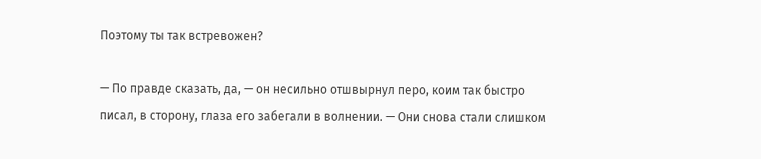Поэтому ты так встревожен?

— По правде сказать, да, — он несильно отшвырнул перо, коим так быстро писал, в сторону, глаза его забегали в волнении. — Они снова стали слишком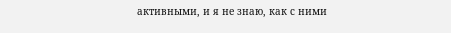активными, и я не знаю, как с ними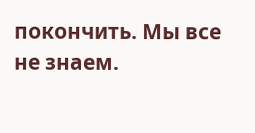покончить. Мы все не знаем.